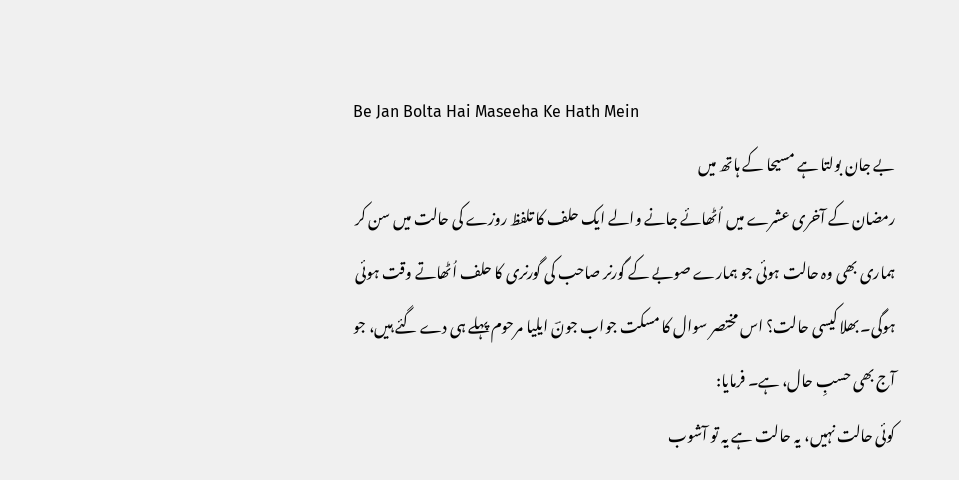Be Jan Bolta Hai Maseeha Ke Hath Mein
بے جان بولتا ہے مسیحا کے ہاتھ میں
رمضان کے آخری عشرے میں اُٹھائے جانے والے ایک حلف کا تلفظ روزے کی حالت میں سن کر ہماری بھی وہ حالت ہوئی جو ہمارے صوبے کے گورنر صاحب کی گورنری کا حلف اُٹھاتے وقت ہوئی ہوگی۔ بھلا کیسی حالت؟ اس مختصر سوال کا مسکت جواب جونؔ ایلیا مرحوم پہلے ہی دے گئے ہیں، جو آج بھی حسبِ حال، ہے۔ فرمایا:
کوئی حالت نہیں، یہ حالت ہے یہ تو آشوب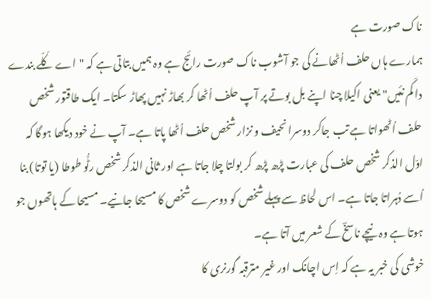ناک صورت ہے
ہمارے ہاں حلف اُٹھانے کی جو آشوب ناک صورت رائج ہے وہ ہمیں بتاتی ہے کہ "اے کَلّے بندے دا کَم نئیں" یعنی اکیلا چنا اپنے بل بوتے پر آپ حلف اُٹھا کر بھاڑ نہیں پھاڑ سکتا۔ ایک طاقتور شخص حلف اُٹھواتا ہے تب جاکر دوسرا نحیف و نزار شخص حلف اُٹھا پاتا ہے۔ آپ نے خود دیکھا ہوگا کہ اوّل الذکر شخص حلف کی عبارت پڑھ پڑھ کر بولتا چلا جاتا ہے اور ثانی الذکر شخص رٹُّو طوطا (یا توتا) بنا اُسے دُہراتا جاتا ہے۔ اس لحاظ سے پہلے شخص کو دوسرے شخص کا مسیحا جانیے۔ مسیحا کے ہاتھوں جو ہوتا ہے وہ نیچے ناسخؔ کے شعر میں آتا ہے۔
خوشی کی خبر یہ ہے کہ اِس اچانک اور غیر مترقبہ گورنری کا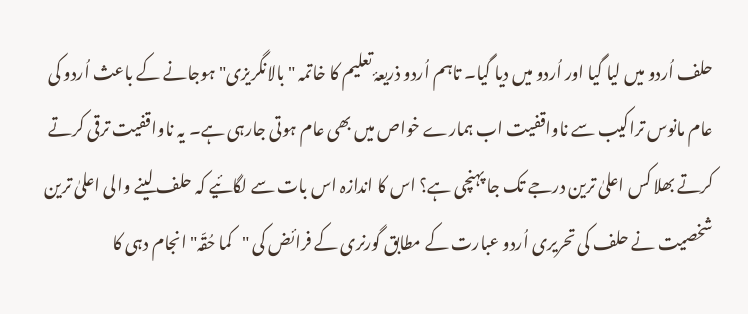حلف اُردو میں لیا گیا اور اُردو میں دیا گیا۔ تاہم اُردو ذریعۂ تعلیم کا خاتمہ "بالانگریزی" ہوجانے کے باعث اُردو کی عام مانوس تراکیب سے ناواقفیت اب ہمارے خواص میں بھی عام ہوتی جارہی ہے۔ یہ ناواقفیت ترقی کرتے کرتے بھلا کس اعلیٰ ترین درجے تک جا پہنچی ہے؟ اس کا اندازہ اس بات سے لگائیے کہ حلف لینے والی اعلیٰ ترین شخصیت نے حلف کی تحریری اُردو عبارت کے مطابق گورنری کے فرائض کی "کما حُقّہ" انجام دہی کا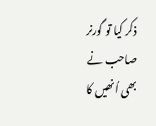ذکر کیا تو گورنر صاحب نے بھی اُنھیں کا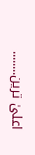اعلیٰ ترین........